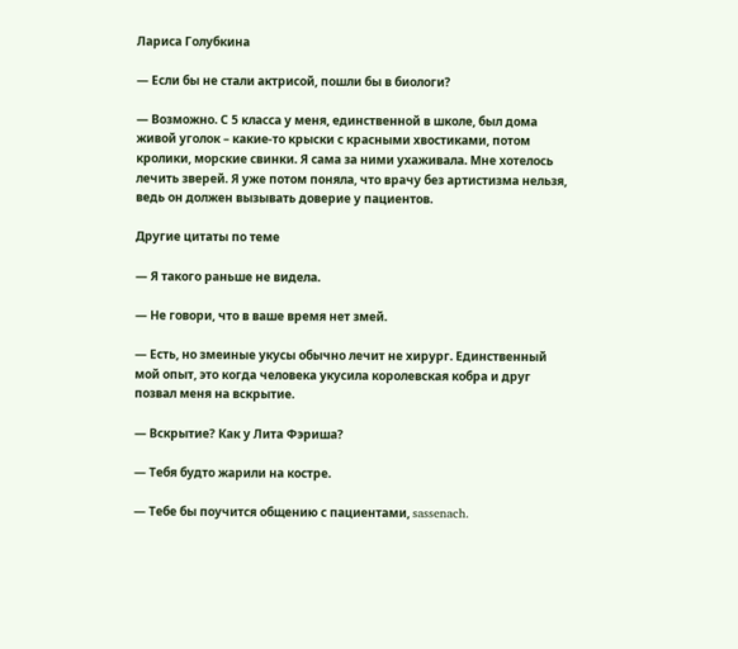Лариса Голубкина

— Если бы не стали актрисой, пошли бы в биологи?

— Возможно. С 5 класса у меня, единственной в школе, был дома живой уголок – какие-то крыски с красными хвостиками, потом кролики, морские свинки. Я сама за ними ухаживала. Мне хотелось лечить зверей. Я уже потом поняла, что врачу без артистизма нельзя, ведь он должен вызывать доверие у пациентов.

Другие цитаты по теме

— Я такого раньше не видела.

— Не говори, что в ваше время нет змей.

— Есть, но змеиные укусы обычно лечит не хирург. Единственный мой опыт, это когда человека укусила королевская кобра и друг позвал меня на вскрытие.

— Вскрытие? Как у Лита Фэриша?

— Тебя будто жарили на костре.

— Тебе бы поучится общению с пациентами, sassenach.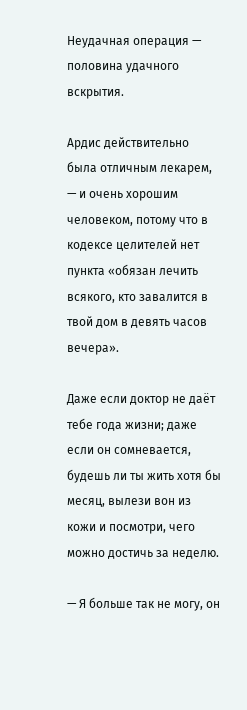Неудачная операция — половина удачного вскрытия.

Ардис действительно была отличным лекарем, — и очень хорошим человеком, потому что в кодексе целителей нет пункта «обязан лечить всякого, кто завалится в твой дом в девять часов вечера».

Даже если доктор не даёт тебе года жизни; даже если он сомневается, будешь ли ты жить хотя бы месяц, вылези вон из кожи и посмотри, чего можно достичь за неделю.

— Я больше так не могу, он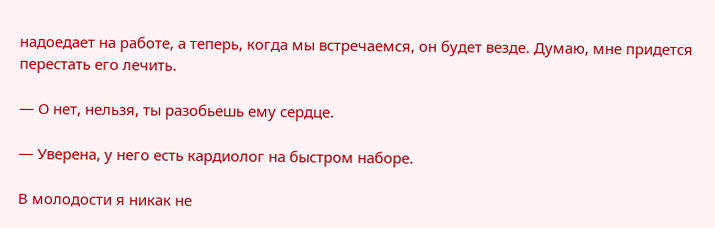надоедает на работе, а теперь, когда мы встречаемся, он будет везде. Думаю, мне придется перестать его лечить.

— О нет, нельзя, ты разобьешь ему сердце.

— Уверена, у него есть кардиолог на быстром наборе.

В молодости я никак не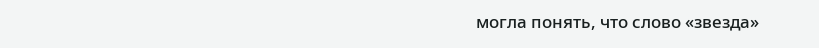могла понять, что слово «звезда»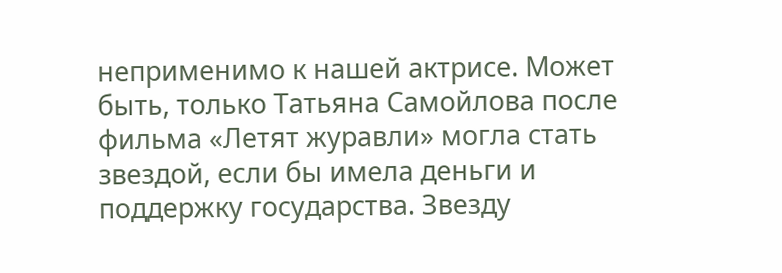неприменимо к нашей актрисе. Может быть, только Татьяна Самойлова после фильма «Летят журавли» могла стать звездой, если бы имела деньги и поддержку государства. Звезду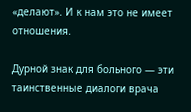«делают». И к нам это не имеет отношения.

Дурной знак для больного — эти таинственные диалоги врача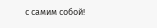с самим собой!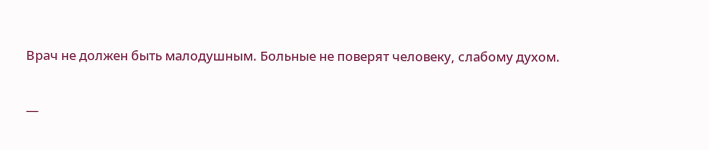Врач не должен быть малодушным. Больные не поверят человеку, слабому духом.

—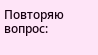Повторяю вопрос: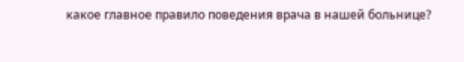какое главное правило поведения врача в нашей больнице?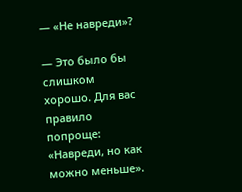— «Не навреди»?

— Это было бы слишком хорошо. Для вас правило попроще: «Навреди, но как можно меньше».